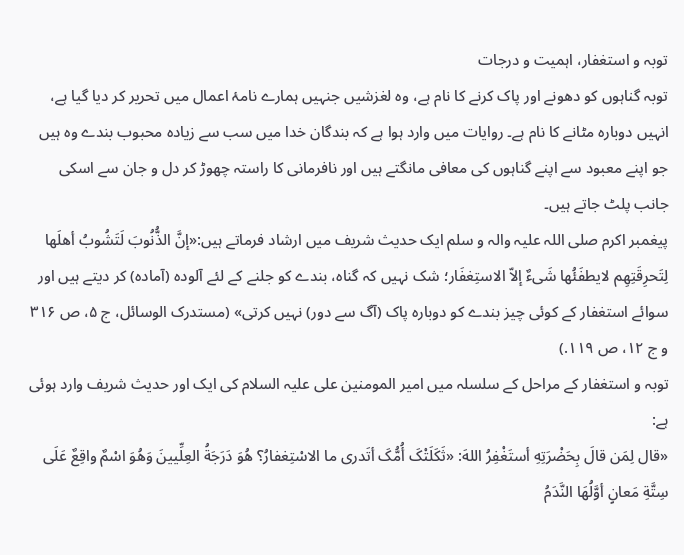توبہ و استغفار، اہمیت و درجات
توبہ گناہوں کو دھونے اور پاک کرنے کا نام ہے، وہ لغزشیں جنہیں ہمارے نامۂ اعمال میں تحریر کر دیا گیا ہے، انہیں دوبارہ مٹانے کا نام ہے۔ روایات میں وارد ہوا ہے کہ بندگان خدا میں سب سے زیادہ محبوب بندے وہ ہیں جو اپنے معبود سے اپنے گناہوں کی معافی مانگتے ہیں اور نافرمانی کا راستہ چھوڑ کر دل و جان سے اسکی جانب پلٹ جاتے ہیں۔
پیغمبر اکرم صلی اللہ علیہ والہ و سلم ایک حدیث شریف میں ارشاد فرماتے ہیں:«إنَّ الذُّنُوبَ لَتَشُوبُ أهلَها لِتَحرِقَتِهِم لایطفَئُها شَیءٌ إلاّ الاستِغفَار؛ شک نہیں کہ گناہ، بندے کو جلنے کے لئے آلودہ (آمادہ) کر دیتے ہیں اور سوائے استغفار کے کوئی چیز بندے کو دوبارہ پاک (آگ سے دور) نہیں کرتی» (مستدرک الوسائل، ج ۵، ص ۳۱۶ و ج ۱۲، ص ۱۱۹.)
توبہ و استغفار کے مراحل کے سلسلہ میں امیر المومنین علی علیہ السلام کی ایک اور حدیث شریف وارد ہوئی ہے:
«قال لِمَن قالَ بِحَضْرَتِهِ أستَغْفِرُ اللهَ: «ثَکَلَتْکَ أُمُّکَ أتَدری ما الاسْتِغفارُ؟ هُوَ دَرَجَةُ العِلِّیینَ وَهُوَ اسْمٌ واقِعٌ عَلَی سِتَّةِ مَعانٍ أوَّلُهَا النَّدَمُ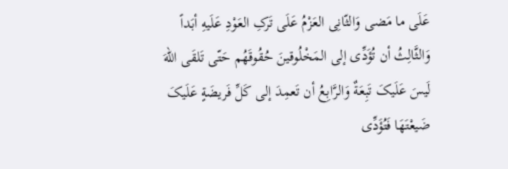عَلَی ما مَضی وَالثّانِی العَزْمُ عَلَی تَرکِ العَوْدِ عَلَیهِ أبَداً وَالثَّالِثُ أن تُؤَدِّی إلی المَخْلُوقینَ حُقُوقَهُم حَتّی تَلقَی اللهَ لَیسَ عَلَیکَ تَبِعَةٌ وَالرَّابِعُ أن تَعمِدَ إلی کَلِّ فَریضَةٍ عَلَیکَ ضَیعْتَهَا فَتُؤَدِّی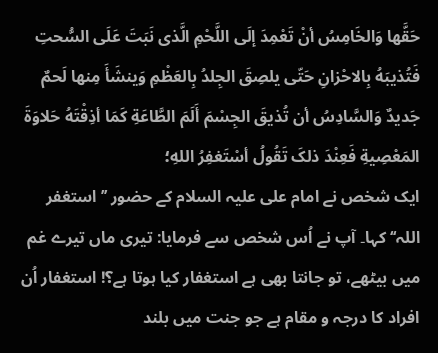حَقَّها وَالخَامِسُ أنْ تَعْمِدَ إلَی اللَّحْمِ الَّذی نَبَتَ عَلَی السُّحتِ فَتُذیبَهُ بِالاحْزانِ حَتّی یلصِقَ الجِلدُ بِالعَظْمِ وَینشَأَ مِنها لَحمٌ جَدیدٌ وَالسَّادِسُ أن تُذیقَ الجِسْمَ أَلَمَ الطَّاعَةِ کَمَا أذِقْتَهُ حَلاوَةَ المَعْصِیةِ فَعِنْدَ ذلکَ تَقُولُ أسْتَغفِرُ اللهِ؛
ایک شخص نے امام علی علیہ السلام کے حضور ’’استغفر اللہ‘‘ کہا۔ آپ نے اُس شخص سے فرمایا: تیری ماں تیرے غم میں بیٹھے، تو جانتا بھی ہے استغفار کیا ہوتا ہے؟! استغفار اُن افراد کا درجہ و مقام ہے جو جنت میں بلند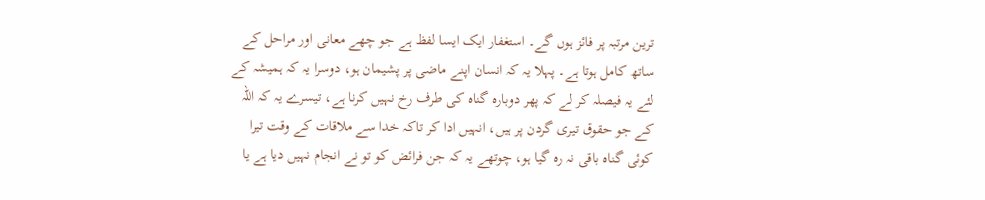ترین مرتبہ پر فائز ہوں گے۔ استغفار ایک ایسا لفظ ہے جو چھے معانی اور مراحل کے ساتھ کامل ہوتا ہے۔ پہلا یہ کہ انسان اپنے ماضی پر پشیمان ہو، دوسرا یہ کہ ہمیشہ کے لئے یہ فیصلہ کر لے کہ پھر دوبارہ گناہ کی طرف رخ نہیں کرنا ہے، تیسرے یہ کہ اللہ کے جو حقوق تیری گردن پر ہیں، انہیں ادا کر تاکہ خدا سے ملاقات کے وقت تیرا کوئی گناہ باقی نہ رہ گیا ہو، چوتھے یہ کہ جن فرائض کو تو نے انجام نہیں دیا ہے یا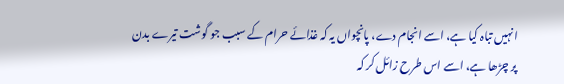انہیں تباہ کیا ہے، اسے انجام دے، پانچواں یہ کہ غذائے حرام کے سبب جو گوشت تیرے بدن پر چڑھا ہے، اسے اس طرح زائل کر کہ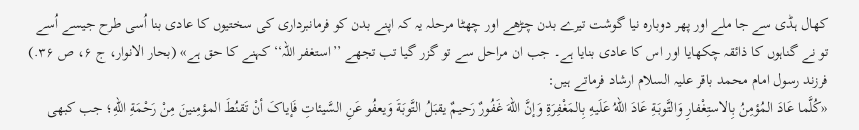کھال ہڈی سے جا ملے اور پھر دوبارہ نیا گوشت تیرے بدن چڑھے اور چھٹا مرحلہ یہ کہ اپنے بدن کو فرمانبرداری کی سختیوں کا عادی بنا اُسی طرح جیسے اُسے تو نے گناہوں کا ذائقہ چکھایا اور اس کا عادی بنایا ہے۔ جب ان مراحل سے تو گزر گیا تب تجھے ’’استغفر اللہ‘‘ کہنے کا حق ہے» (بحار الانوار، ج ۶، ص ۳۶.)
فرزند رسول امام محمد باقر علیہ السلام ارشاد فرماتے ہیں:
«کُلَّما عَادَ المُؤمِنُ بِالاستِغْفارِ وَالتَّوبَةِ عَادَ اللهُ عَلَیهِ بِالمَغْفِرَةِ وَإنَّ اللهَ غَفُورٌ رَحیمٌ یقبَلُ التَّوبَةَ وَیعفُو عَنِ السَّیئاتِ فَإیاکَ أنْ تَقنُطَ المؤمِنینَ مِنْ رَحْمَةِ اللهِ؛ جب کبھی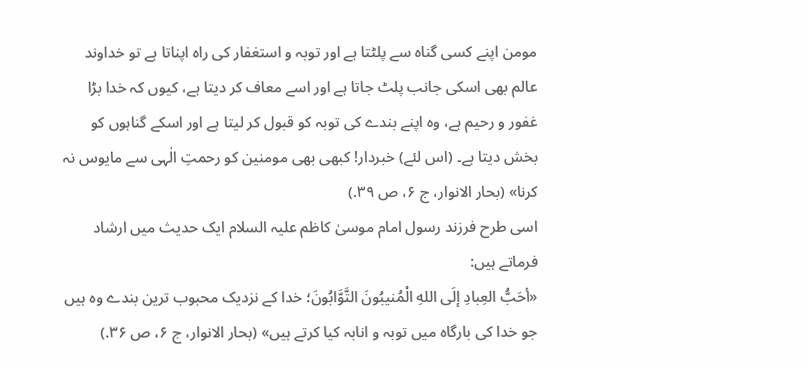مومن اپنے کسی گناہ سے پلٹتا ہے اور توبہ و استغفار کی راہ اپناتا ہے تو خداوند عالم بھی اسکی جانب پلٹ جاتا ہے اور اسے معاف کر دیتا ہے، کیوں کہ خدا بڑا غفور و رحیم ہے، وہ اپنے بندے کی توبہ کو قبول کر لیتا ہے اور اسکے گناہوں کو بخش دیتا ہے۔ (اس لئے) خبردار! کبھی بھی مومنین کو رحمتِ الٰہی سے مایوس نہ کرنا» (بحار الانوار، ج ۶، ص ۳۹.)
اسی طرح فرزند رسول امام موسیٰ کاظم علیہ السلام ایک حدیث میں ارشاد فرماتے ہیں:
«أحَبُّ العِبادِ إلَی اللهِ الْمُنیبُونَ التَّوَّابُونَ؛ خدا کے نزدیک محبوب ترین بندے وہ ہیں جو خدا کی بارگاہ میں توبہ و انابہ کیا کرتے ہیں» (بحار الانوار، ج ۶، ص ۳۶.)